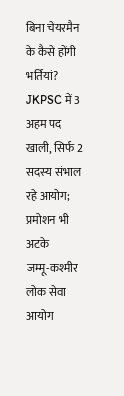बिना चेयरमैन के कैसे होंगी भर्तियां? JKPSC में 3 अहम पद खाली, सिर्फ 2 सदस्य संभाल रहे आयोग; प्रमोशन भी अटके
जम्मू-कश्मीर लोक सेवा आयोग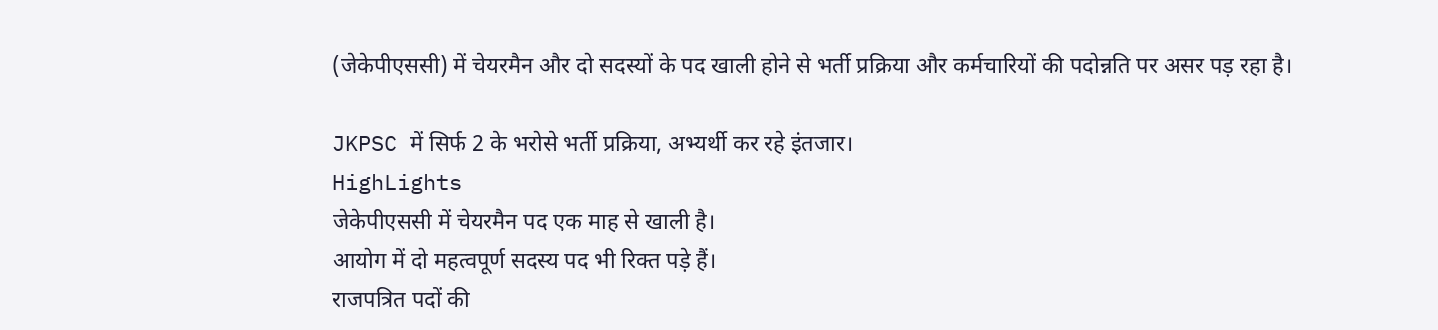(जेकेपीएससी) में चेयरमैन और दो सदस्यों के पद खाली होने से भर्ती प्रक्रिया और कर्मचारियों की पदोन्नति पर असर पड़ रहा है।

JKPSC में सिर्फ 2 के भरोसे भर्ती प्रक्रिया, अभ्यर्थी कर रहे इंतजार।
HighLights
जेकेपीएससी में चेयरमैन पद एक माह से खाली है।
आयोग में दो महत्वपूर्ण सदस्य पद भी रिक्त पड़े हैं।
राजपत्रित पदों की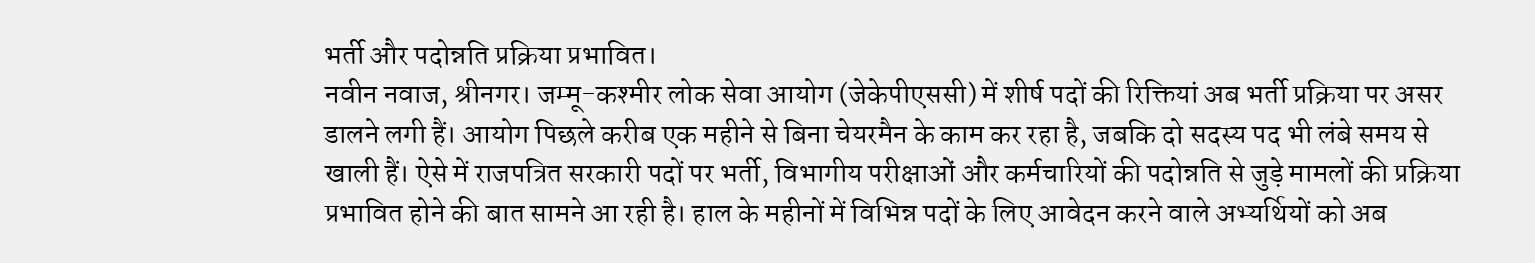भर्ती और पदोन्नति प्रक्रिया प्रभावित।
नवीन नवाज, श्रीनगर। जम्मू-कश्मीर लोक सेवा आयोग (जेकेपीएससी) में शीर्ष पदों की रिक्तियां अब भर्ती प्रक्रिया पर असर डालने लगी हैं। आयोग पिछले करीब एक महीने से बिना चेयरमैन के काम कर रहा है, जबकि दो सदस्य पद भी लंबे समय से खाली हैं। ऐसे में राजपत्रित सरकारी पदों पर भर्ती, विभागीय परीक्षाओं और कर्मचारियों की पदोन्नति से जुड़े मामलों की प्रक्रिया प्रभावित होने की बात सामने आ रही है। हाल के महीनों में विभिन्न पदों के लिए आवेदन करने वाले अभ्यर्थियों को अब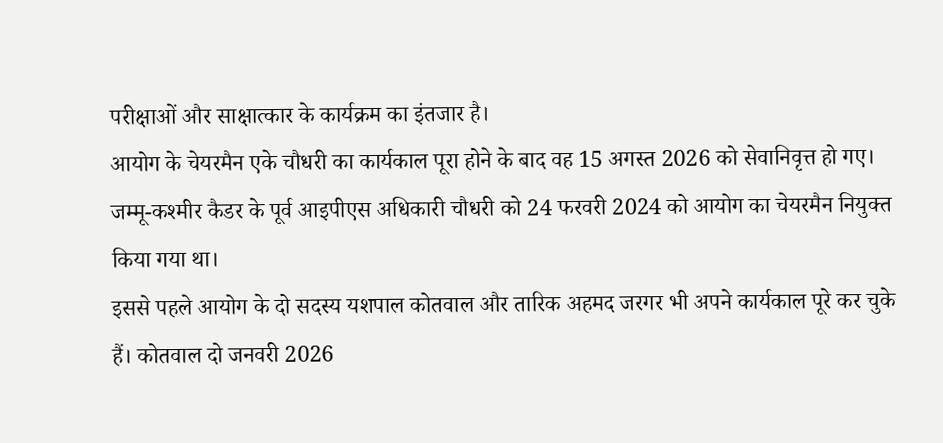परीक्षाओं और साक्षात्कार के कार्यक्रम का इंतजार है।
आयोग के चेयरमैन एके चौधरी का कार्यकाल पूरा होने के बाद वह 15 अगस्त 2026 को सेवानिवृत्त हो गए। जम्मू-कश्मीर कैडर के पूर्व आइपीएस अधिकारी चौधरी को 24 फरवरी 2024 को आयोग का चेयरमैन नियुक्त किया गया था।
इससे पहले आयोग के दो सदस्य यशपाल कोतवाल और तारिक अहमद जरगर भी अपने कार्यकाल पूरे कर चुके हैं। कोतवाल दो जनवरी 2026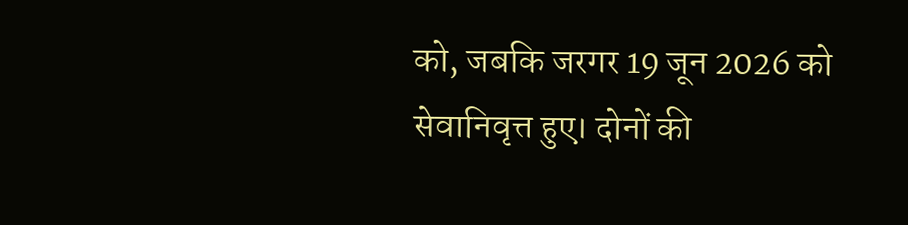को, जबकि जरगर 19 जून 2026 को सेवानिवृत्त हुए। दोनों की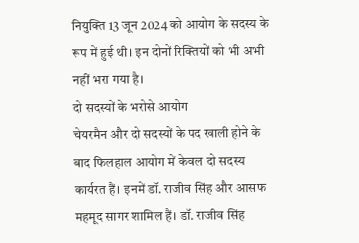नियुक्ति 13 जून 2024 को आयोग के सदस्य के रूप में हुई थी। इन दोनों रिक्तियों को भी अभी नहीं भरा गया है।
दो सदस्यों के भरोसे आयोग
चेयरमैन और दो सदस्यों के पद खाली होने के बाद फिलहाल आयोग में केवल दो सदस्य कार्यरत हैं। इनमें डॉ. राजीव सिंह और आसफ महमूद सागर शामिल हैं। डॉ. राजीव सिंह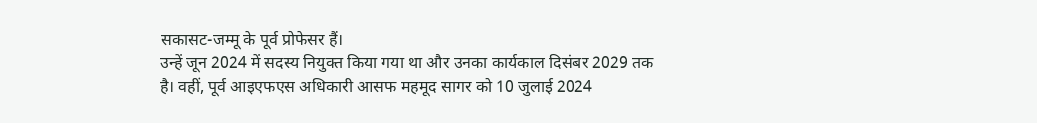सकासट-जम्मू के पूर्व प्रोफेसर हैं।
उन्हें जून 2024 में सदस्य नियुक्त किया गया था और उनका कार्यकाल दिसंबर 2029 तक है। वहीं, पूर्व आइएफएस अधिकारी आसफ महमूद सागर को 10 जुलाई 2024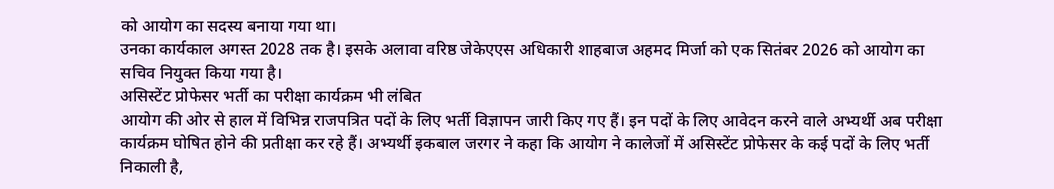को आयोग का सदस्य बनाया गया था।
उनका कार्यकाल अगस्त 2028 तक है। इसके अलावा वरिष्ठ जेकेएएस अधिकारी शाहबाज अहमद मिर्जा को एक सितंबर 2026 को आयोग का सचिव नियुक्त किया गया है।
असिस्टेंट प्रोफेसर भर्ती का परीक्षा कार्यक्रम भी लंबित
आयोग की ओर से हाल में विभिन्न राजपत्रित पदों के लिए भर्ती विज्ञापन जारी किए गए हैं। इन पदों के लिए आवेदन करने वाले अभ्यर्थी अब परीक्षा कार्यक्रम घोषित होने की प्रतीक्षा कर रहे हैं। अभ्यर्थी इकबाल जरगर ने कहा कि आयोग ने कालेजों में असिस्टेंट प्रोफेसर के कई पदों के लिए भर्ती निकाली है,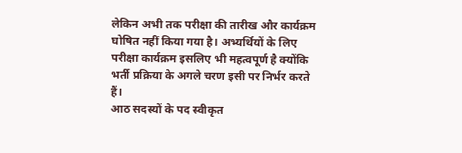लेकिन अभी तक परीक्षा की तारीख और कार्यक्रम घोषित नहीं किया गया है। अभ्यर्थियों के लिए परीक्षा कार्यक्रम इसलिए भी महत्वपूर्ण है क्योंकि भर्ती प्रक्रिया के अगले चरण इसी पर निर्भर करते हैं।
आठ सदस्यों के पद स्वीकृत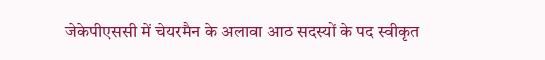जेकेपीएससी में चेयरमैन के अलावा आठ सदस्यों के पद स्वीकृत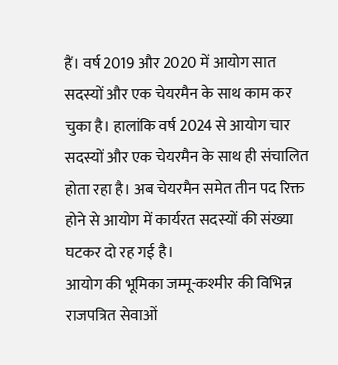हैं। वर्ष 2019 और 2020 में आयोग सात सदस्यों और एक चेयरमैन के साथ काम कर चुका है। हालांकि वर्ष 2024 से आयोग चार सदस्यों और एक चेयरमैन के साथ ही संचालित होता रहा है। अब चेयरमैन समेत तीन पद रिक्त होने से आयोग में कार्यरत सदस्यों की संख्या घटकर दो रह गई है।
आयोग की भूमिका जम्मू-कश्मीर की विभिन्न राजपत्रित सेवाओं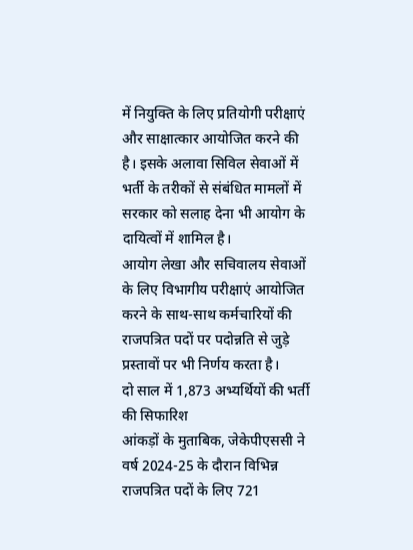में नियुक्ति के लिए प्रतियोगी परीक्षाएं और साक्षात्कार आयोजित करने की है। इसके अलावा सिविल सेवाओं में भर्ती के तरीकों से संबंधित मामलों में सरकार को सलाह देना भी आयोग के दायित्वों में शामिल है।
आयोग लेखा और सचिवालय सेवाओं के लिए विभागीय परीक्षाएं आयोजित करने के साथ-साथ कर्मचारियों की राजपत्रित पदों पर पदोन्नति से जुड़े प्रस्तावों पर भी निर्णय करता है।
दो साल में 1,873 अभ्यर्थियों की भर्ती की सिफारिश
आंकड़ों के मुताबिक, जेकेपीएससी ने वर्ष 2024-25 के दौरान विभिन्न राजपत्रित पदों के लिए 721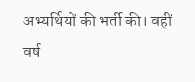अभ्यर्थियों की भर्ती की। वहीं वर्ष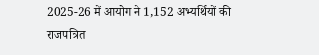2025-26 में आयोग ने 1,152 अभ्यर्थियों की राजपत्रित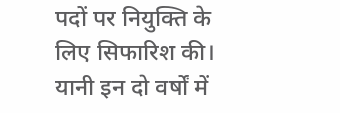पदों पर नियुक्ति के लिए सिफारिश की। यानी इन दो वर्षों में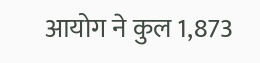आयोग ने कुल 1,873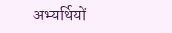अभ्यर्थियों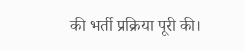की भर्ती प्रक्रिया पूरी की।